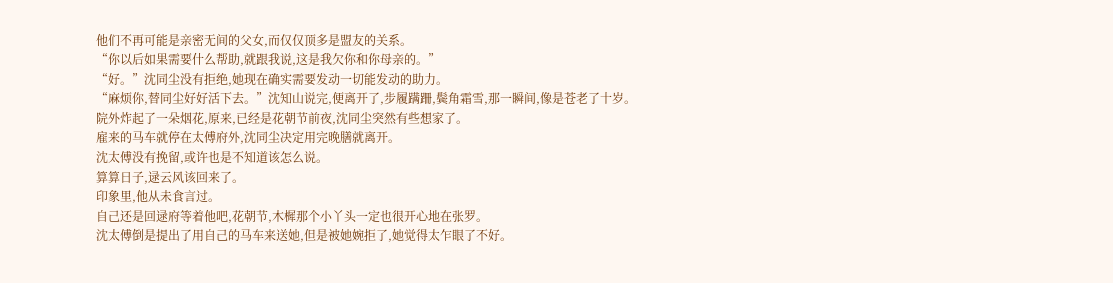他们不再可能是亲密无间的父女,而仅仅顶多是盟友的关系。
“你以后如果需要什么帮助,就跟我说,这是我欠你和你母亲的。”
“好。”沈同尘没有拒绝,她现在确实需要发动一切能发动的助力。
“麻烦你,替同尘好好活下去。”沈知山说完,便离开了,步履蹒跚,鬓角霜雪,那一瞬间,像是苍老了十岁。
院外炸起了一朵烟花,原来,已经是花朝节前夜,沈同尘突然有些想家了。
雇来的马车就停在太傅府外,沈同尘决定用完晚膳就离开。
沈太傅没有挽留,或许也是不知道该怎么说。
算算日子,逯云风该回来了。
印象里,他从未食言过。
自己还是回逯府等着他吧,花朝节,木樨那个小丫头一定也很开心地在张罗。
沈太傅倒是提出了用自己的马车来送她,但是被她婉拒了,她觉得太乍眼了不好。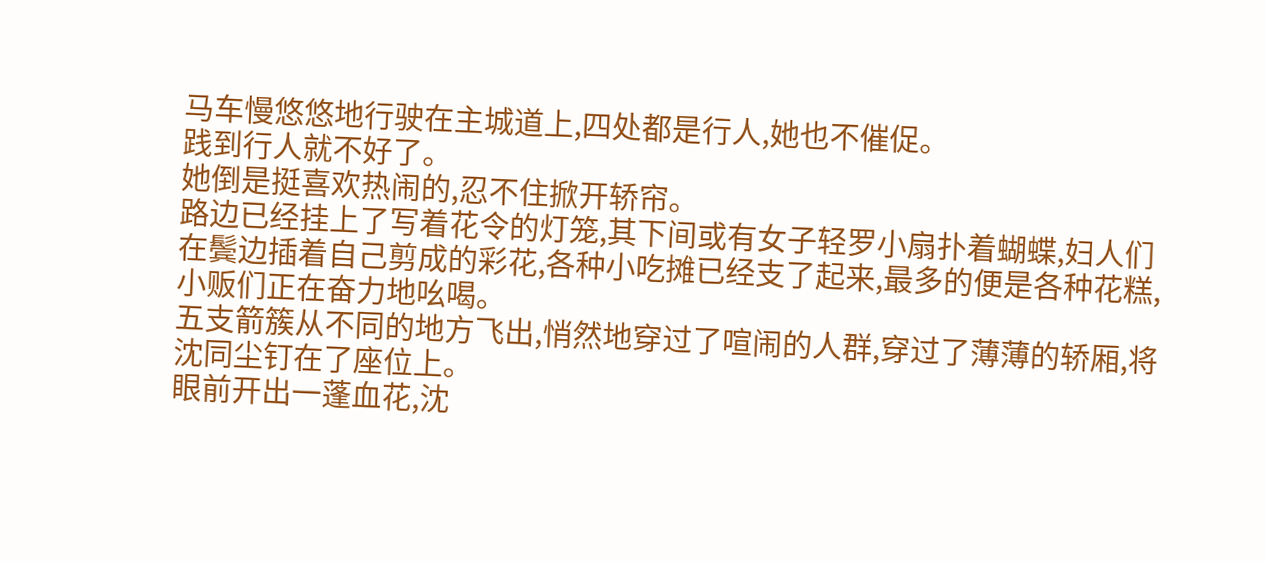马车慢悠悠地行驶在主城道上,四处都是行人,她也不催促。
践到行人就不好了。
她倒是挺喜欢热闹的,忍不住掀开轿帘。
路边已经挂上了写着花令的灯笼,其下间或有女子轻罗小扇扑着蝴蝶,妇人们在鬓边插着自己剪成的彩花,各种小吃摊已经支了起来,最多的便是各种花糕,小贩们正在奋力地吆喝。
五支箭簇从不同的地方飞出,悄然地穿过了喧闹的人群,穿过了薄薄的轿厢,将沈同尘钉在了座位上。
眼前开出一蓬血花,沈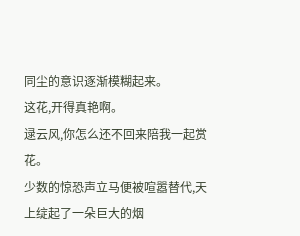同尘的意识逐渐模糊起来。
这花,开得真艳啊。
逯云风,你怎么还不回来陪我一起赏花。
少数的惊恐声立马便被喧嚣替代,天上绽起了一朵巨大的烟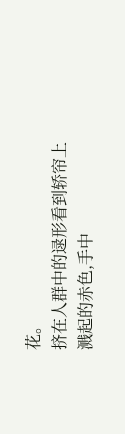花。
挤在人群中的逯形看到轿帘上溅起的赤色,手中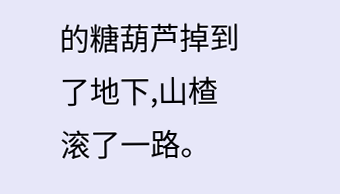的糖葫芦掉到了地下,山楂滚了一路。